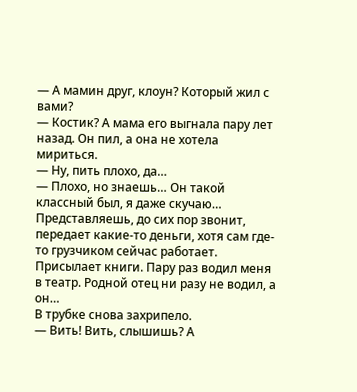— А мамин друг, клоун? Который жил с вами?
— Костик? А мама его выгнала пару лет назад. Он пил, а она не хотела мириться.
— Ну, пить плохо, да…
— Плохо, но знаешь… Он такой классный был, я даже скучаю… Представляешь, до сих пор звонит, передает какие-то деньги, хотя сам где-то грузчиком сейчас работает. Присылает книги. Пару раз водил меня в театр. Родной отец ни разу не водил, а он…
В трубке снова захрипело.
— Вить! Вить, слышишь? А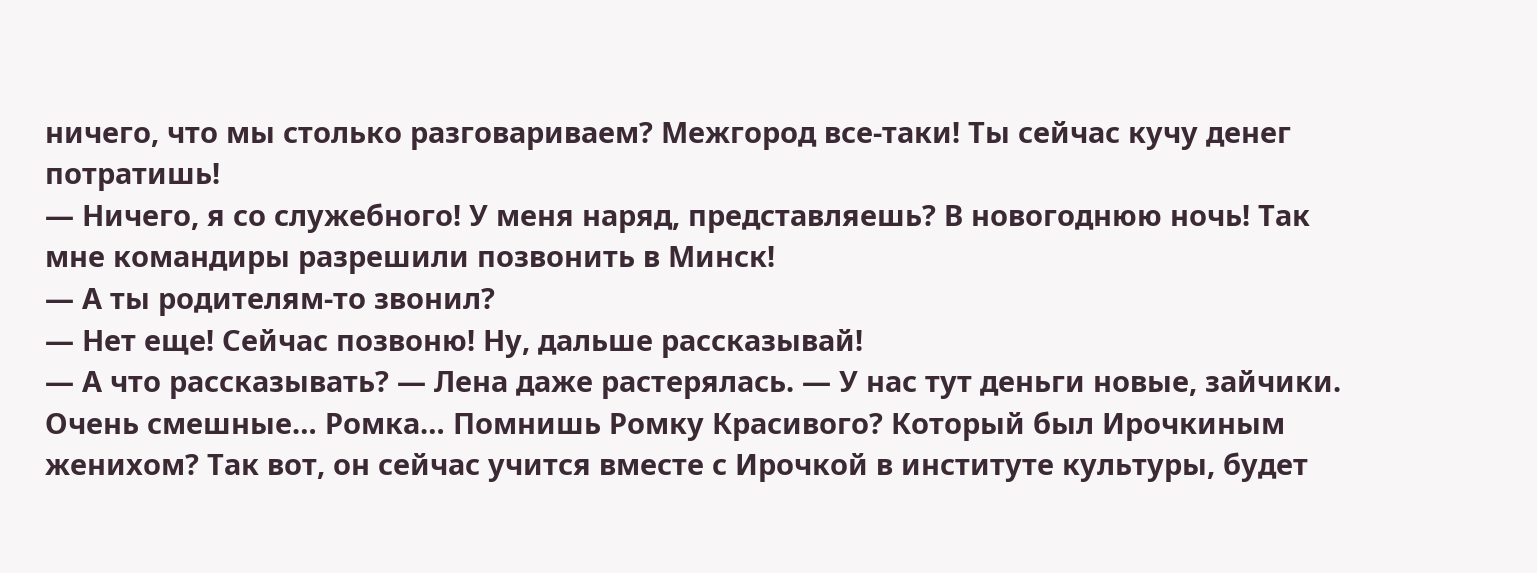ничего, что мы столько разговариваем? Межгород все-таки! Ты сейчас кучу денег потратишь!
— Ничего, я со служебного! У меня наряд, представляешь? В новогоднюю ночь! Так мне командиры разрешили позвонить в Минск!
— А ты родителям-то звонил?
— Нет еще! Сейчас позвоню! Ну, дальше рассказывай!
— А что рассказывать? — Лена даже растерялась. — У нас тут деньги новые, зайчики. Очень смешные… Ромка… Помнишь Ромку Красивого? Который был Ирочкиным женихом? Так вот, он сейчас учится вместе с Ирочкой в институте культуры, будет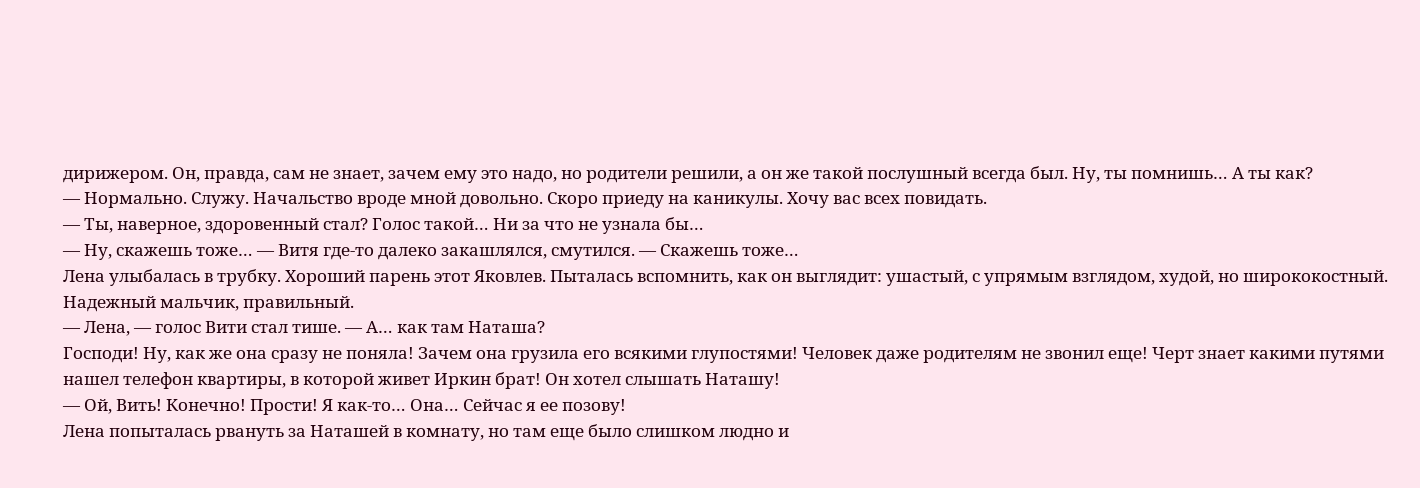дирижером. Он, правда, сам не знает, зачем ему это надо, но родители решили, а он же такой послушный всегда был. Ну, ты помнишь… А ты как?
— Нормально. Служу. Начальство вроде мной довольно. Скоро приеду на каникулы. Хочу вас всех повидать.
— Ты, наверное, здоровенный стал? Голос такой… Ни за что не узнала бы…
— Ну, скажешь тоже… — Витя где-то далеко закашлялся, смутился. — Скажешь тоже…
Лена улыбалась в трубку. Хороший парень этот Яковлев. Пыталась вспомнить, как он выглядит: ушастый, с упрямым взглядом, худой, но ширококостный. Надежный мальчик, правильный.
— Лена, — голос Вити стал тише. — А… как там Наташа?
Господи! Ну, как же она сразу не поняла! Зачем она грузила его всякими глупостями! Человек даже родителям не звонил еще! Черт знает какими путями нашел телефон квартиры, в которой живет Иркин брат! Он хотел слышать Наташу!
— Ой, Вить! Конечно! Прости! Я как-то… Она… Сейчас я ее позову!
Лена попыталась рвануть за Наташей в комнату, но там еще было слишком людно и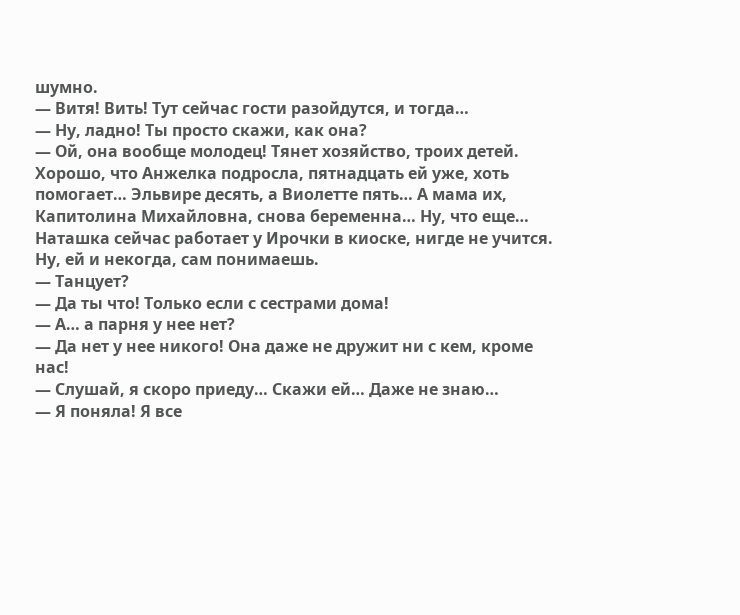шумно.
— Витя! Вить! Тут сейчас гости разойдутся, и тогда…
— Ну, ладно! Ты просто скажи, как она?
— Ой, она вообще молодец! Тянет хозяйство, троих детей. Хорошо, что Анжелка подросла, пятнадцать ей уже, хоть помогает… Эльвире десять, а Виолетте пять… А мама их, Капитолина Михайловна, снова беременна… Ну, что еще… Наташка сейчас работает у Ирочки в киоске, нигде не учится. Ну, ей и некогда, сам понимаешь.
— Танцует?
— Да ты что! Только если с сестрами дома!
— А… а парня у нее нет?
— Да нет у нее никого! Она даже не дружит ни с кем, кроме нас!
— Слушай, я скоро приеду… Скажи ей… Даже не знаю…
— Я поняла! Я все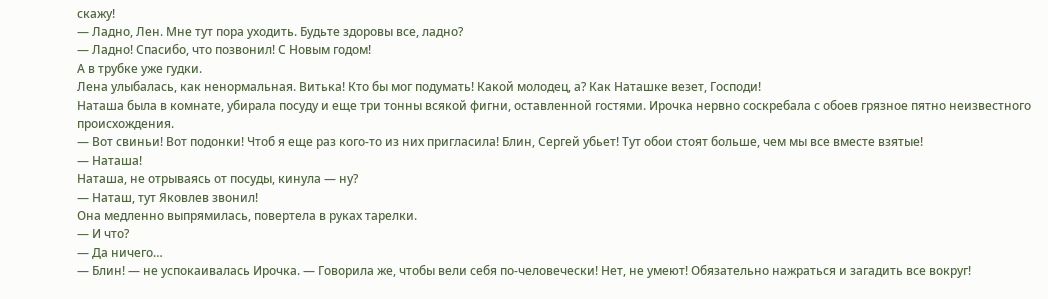скажу!
— Ладно, Лен. Мне тут пора уходить. Будьте здоровы все, ладно?
— Ладно! Спасибо, что позвонил! С Новым годом!
А в трубке уже гудки.
Лена улыбалась, как ненормальная. Витька! Кто бы мог подумать! Какой молодец, а? Как Наташке везет, Господи!
Наташа была в комнате, убирала посуду и еще три тонны всякой фигни, оставленной гостями. Ирочка нервно соскребала с обоев грязное пятно неизвестного происхождения.
— Вот свиньи! Вот подонки! Чтоб я еще раз кого-то из них пригласила! Блин, Сергей убьет! Тут обои стоят больше, чем мы все вместе взятые!
— Наташа!
Наташа, не отрываясь от посуды, кинула — ну?
— Наташ, тут Яковлев звонил!
Она медленно выпрямилась, повертела в руках тарелки.
— И что?
— Да ничего…
— Блин! — не успокаивалась Ирочка. — Говорила же, чтобы вели себя по-человечески! Нет, не умеют! Обязательно нажраться и загадить все вокруг!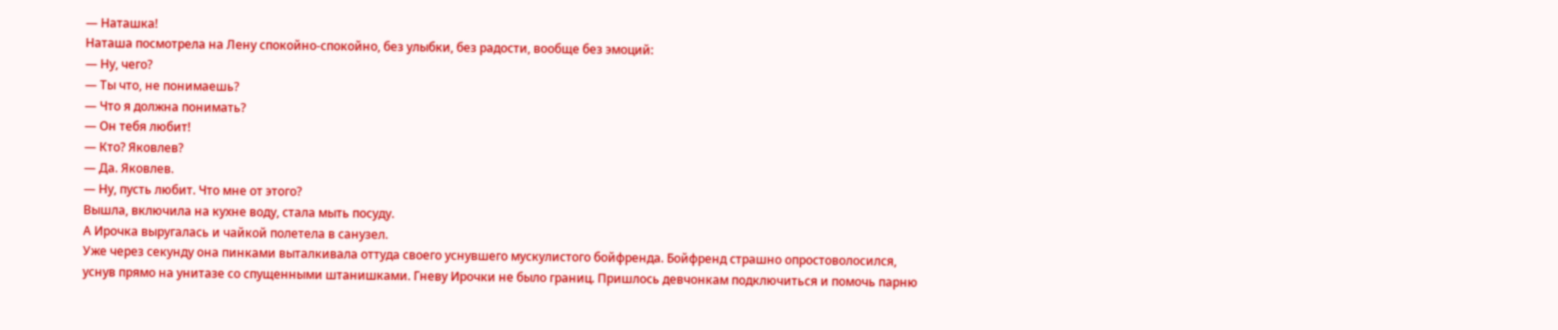— Наташка!
Наташа посмотрела на Лену спокойно-спокойно, без улыбки, без радости, вообще без эмоций:
— Ну, чего?
— Ты что, не понимаешь?
— Что я должна понимать?
— Он тебя любит!
— Кто? Яковлев?
— Да. Яковлев.
— Ну, пусть любит. Что мне от этого?
Вышла, включила на кухне воду, стала мыть посуду.
А Ирочка выругалась и чайкой полетела в санузел.
Уже через секунду она пинками выталкивала оттуда своего уснувшего мускулистого бойфренда. Бойфренд страшно опростоволосился, уснув прямо на унитазе со спущенными штанишками. Гневу Ирочки не было границ. Пришлось девчонкам подключиться и помочь парню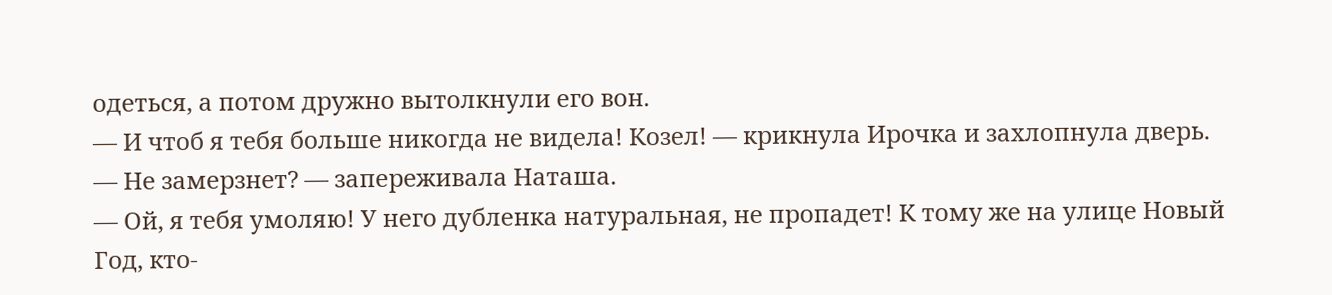одеться, а потом дружно вытолкнули его вон.
— И чтоб я тебя больше никогда не видела! Козел! — крикнула Ирочка и захлопнула дверь.
— Не замерзнет? — запереживала Наташа.
— Ой, я тебя умоляю! У него дубленка натуральная, не пропадет! К тому же на улице Новый Год, кто-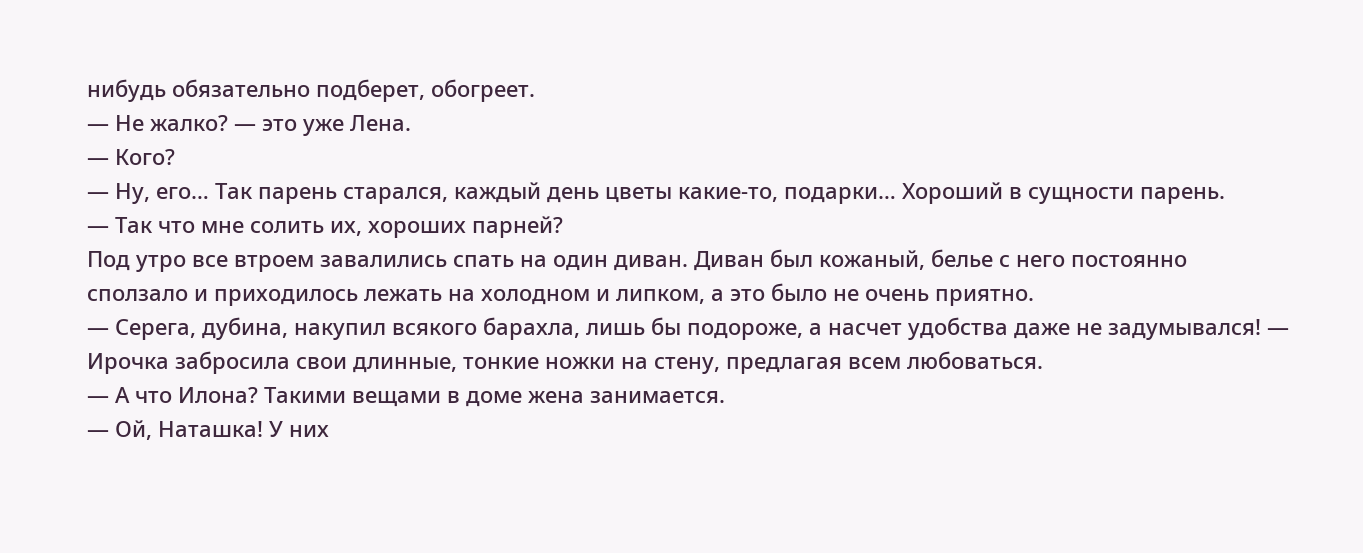нибудь обязательно подберет, обогреет.
— Не жалко? — это уже Лена.
— Кого?
— Ну, его… Так парень старался, каждый день цветы какие-то, подарки… Хороший в сущности парень.
— Так что мне солить их, хороших парней?
Под утро все втроем завалились спать на один диван. Диван был кожаный, белье с него постоянно сползало и приходилось лежать на холодном и липком, а это было не очень приятно.
— Серега, дубина, накупил всякого барахла, лишь бы подороже, а насчет удобства даже не задумывался! — Ирочка забросила свои длинные, тонкие ножки на стену, предлагая всем любоваться.
— А что Илона? Такими вещами в доме жена занимается.
— Ой, Наташка! У них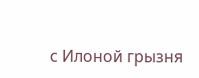с Илоной грызня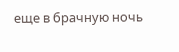еще в брачную ночь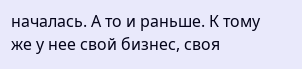началась. А то и раньше. К тому же у нее свой бизнес, своя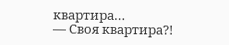квартира…
— Своя квартира?!